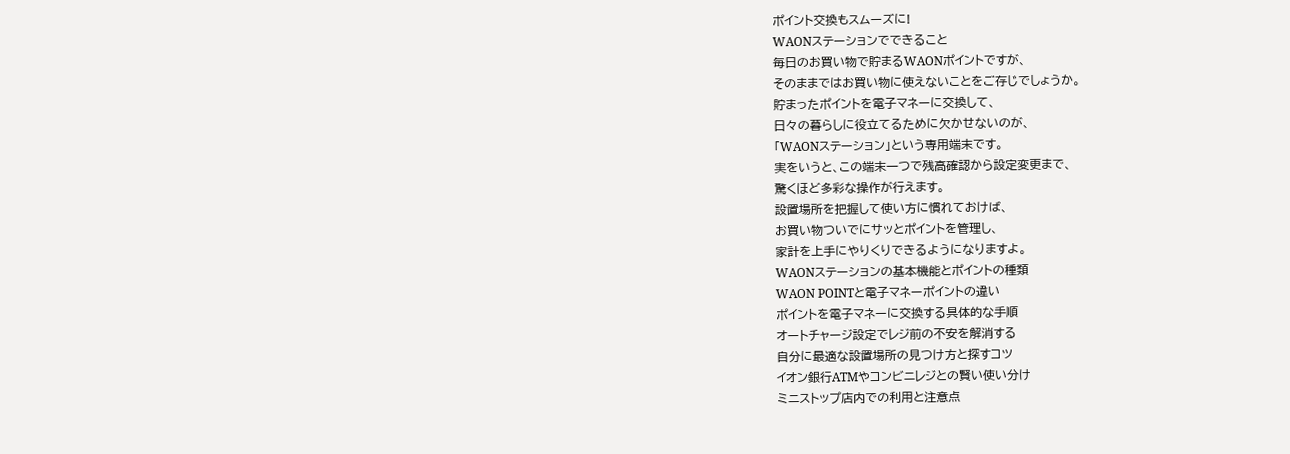ポイント交換もスムーズに!
WAONステーションでできること
毎日のお買い物で貯まるWAONポイントですが、
そのままではお買い物に使えないことをご存じでしょうか。
貯まったポイントを電子マネーに交換して、
日々の暮らしに役立てるために欠かせないのが、
「WAONステーション」という専用端末です。
実をいうと、この端末一つで残高確認から設定変更まで、
驚くほど多彩な操作が行えます。
設置場所を把握して使い方に慣れておけば、
お買い物ついでにサッとポイントを管理し、
家計を上手にやりくりできるようになりますよ。
WAONステーションの基本機能とポイントの種類
WAON POINTと電子マネーポイントの違い
ポイントを電子マネーに交換する具体的な手順
オートチャージ設定でレジ前の不安を解消する
自分に最適な設置場所の見つけ方と探すコツ
イオン銀行ATMやコンビニレジとの賢い使い分け
ミニストップ店内での利用と注意点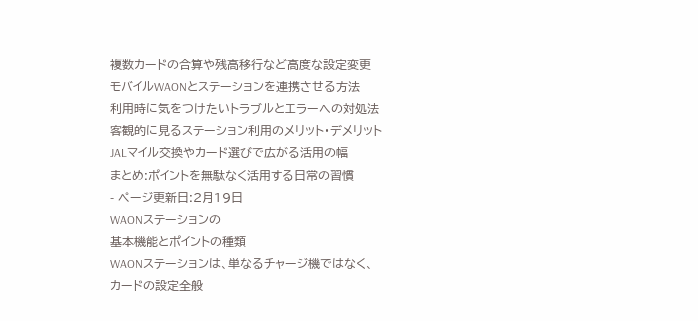複数カードの合算や残高移行など高度な設定変更
モバイルWAONとステーションを連携させる方法
利用時に気をつけたいトラブルとエラーへの対処法
客観的に見るステーション利用のメリット・デメリット
JALマイル交換やカード選びで広がる活用の幅
まとめ:ポイントを無駄なく活用する日常の習慣
- ページ更新日:2月19日
WAONステーションの
基本機能とポイントの種類
WAONステーションは、単なるチャージ機ではなく、
カードの設定全般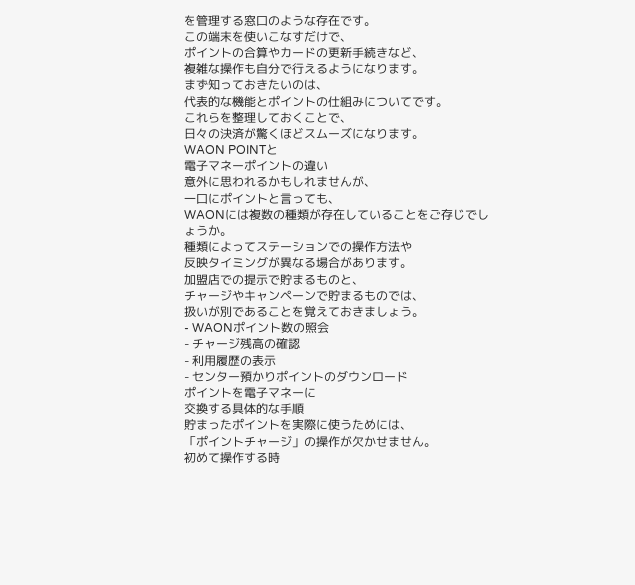を管理する窓口のような存在です。
この端末を使いこなすだけで、
ポイントの合算やカードの更新手続きなど、
複雑な操作も自分で行えるようになります。
まず知っておきたいのは、
代表的な機能とポイントの仕組みについてです。
これらを整理しておくことで、
日々の決済が驚くほどスムーズになります。
WAON POINTと
電子マネーポイントの違い
意外に思われるかもしれませんが、
一口にポイントと言っても、
WAONには複数の種類が存在していることをご存じでしょうか。
種類によってステーションでの操作方法や
反映タイミングが異なる場合があります。
加盟店での提示で貯まるものと、
チャージやキャンペーンで貯まるものでは、
扱いが別であることを覚えておきましょう。
- WAONポイント数の照会
- チャージ残高の確認
- 利用履歴の表示
- センター預かりポイントのダウンロード
ポイントを電子マネーに
交換する具体的な手順
貯まったポイントを実際に使うためには、
「ポイントチャージ」の操作が欠かせません。
初めて操作する時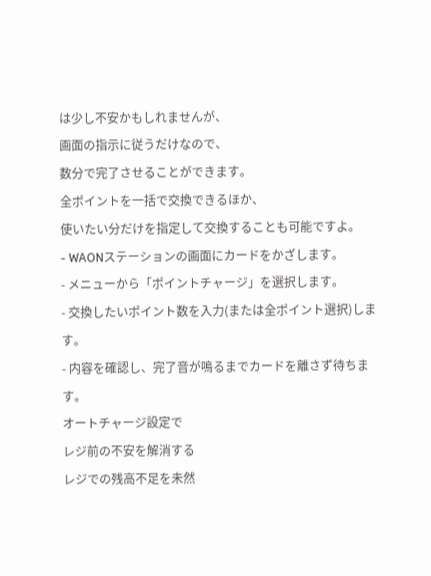は少し不安かもしれませんが、
画面の指示に従うだけなので、
数分で完了させることができます。
全ポイントを一括で交換できるほか、
使いたい分だけを指定して交換することも可能ですよ。
- WAONステーションの画面にカードをかざします。
- メニューから「ポイントチャージ」を選択します。
- 交換したいポイント数を入力(または全ポイント選択)します。
- 内容を確認し、完了音が鳴るまでカードを離さず待ちます。
オートチャージ設定で
レジ前の不安を解消する
レジでの残高不足を未然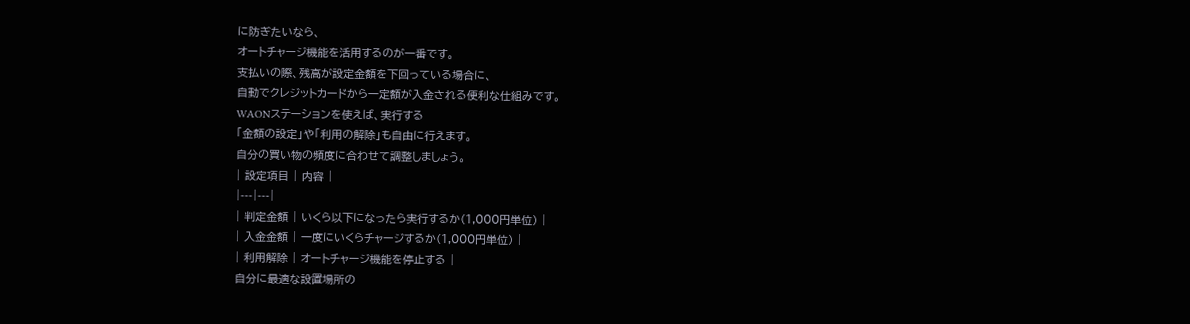に防ぎたいなら、
オートチャージ機能を活用するのが一番です。
支払いの際、残高が設定金額を下回っている場合に、
自動でクレジットカードから一定額が入金される便利な仕組みです。
WAONステーションを使えば、実行する
「金額の設定」や「利用の解除」も自由に行えます。
自分の買い物の頻度に合わせて調整しましょう。
| 設定項目 | 内容 |
|---|---|
| 判定金額 | いくら以下になったら実行するか(1,000円単位) |
| 入金金額 | 一度にいくらチャージするか(1,000円単位) |
| 利用解除 | オートチャージ機能を停止する |
自分に最適な設置場所の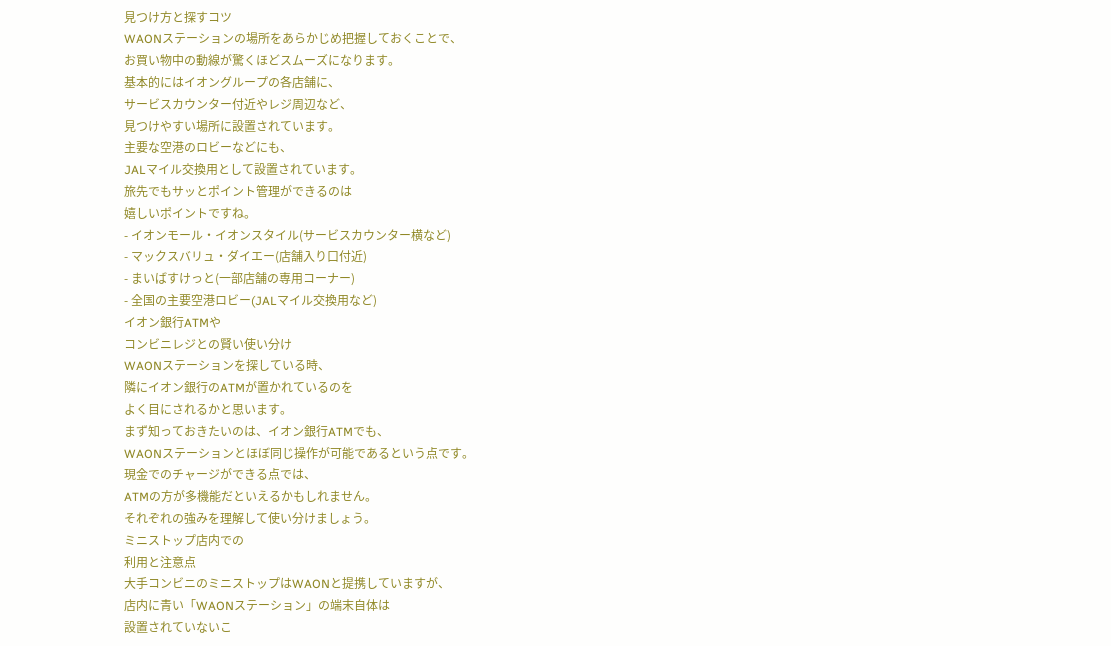見つけ方と探すコツ
WAONステーションの場所をあらかじめ把握しておくことで、
お買い物中の動線が驚くほどスムーズになります。
基本的にはイオングループの各店舗に、
サービスカウンター付近やレジ周辺など、
見つけやすい場所に設置されています。
主要な空港のロビーなどにも、
JALマイル交換用として設置されています。
旅先でもサッとポイント管理ができるのは
嬉しいポイントですね。
- イオンモール・イオンスタイル(サービスカウンター横など)
- マックスバリュ・ダイエー(店舗入り口付近)
- まいばすけっと(一部店舗の専用コーナー)
- 全国の主要空港ロビー(JALマイル交換用など)
イオン銀行ATMや
コンビニレジとの賢い使い分け
WAONステーションを探している時、
隣にイオン銀行のATMが置かれているのを
よく目にされるかと思います。
まず知っておきたいのは、イオン銀行ATMでも、
WAONステーションとほぼ同じ操作が可能であるという点です。
現金でのチャージができる点では、
ATMの方が多機能だといえるかもしれません。
それぞれの強みを理解して使い分けましょう。
ミニストップ店内での
利用と注意点
大手コンビニのミニストップはWAONと提携していますが、
店内に青い「WAONステーション」の端末自体は
設置されていないこ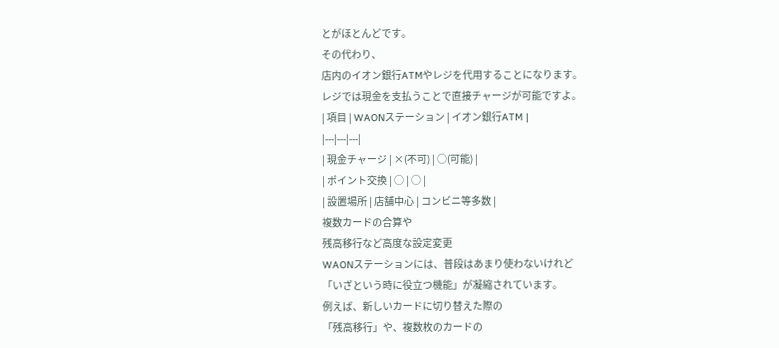とがほとんどです。
その代わり、
店内のイオン銀行ATMやレジを代用することになります。
レジでは現金を支払うことで直接チャージが可能ですよ。
| 項目 | WAONステーション | イオン銀行ATM |
|---|---|---|
| 現金チャージ | ×(不可) | ○(可能) |
| ポイント交換 | ○ | ○ |
| 設置場所 | 店舗中心 | コンビニ等多数 |
複数カードの合算や
残高移行など高度な設定変更
WAONステーションには、普段はあまり使わないけれど
「いざという時に役立つ機能」が凝縮されています。
例えば、新しいカードに切り替えた際の
「残高移行」や、複数枚のカードの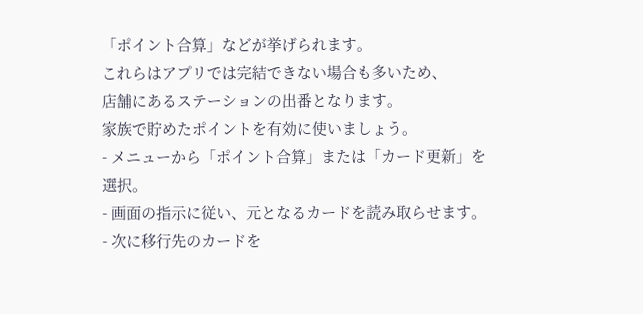「ポイント合算」などが挙げられます。
これらはアプリでは完結できない場合も多いため、
店舗にあるステーションの出番となります。
家族で貯めたポイントを有効に使いましょう。
- メニューから「ポイント合算」または「カード更新」を選択。
- 画面の指示に従い、元となるカードを読み取らせます。
- 次に移行先のカードを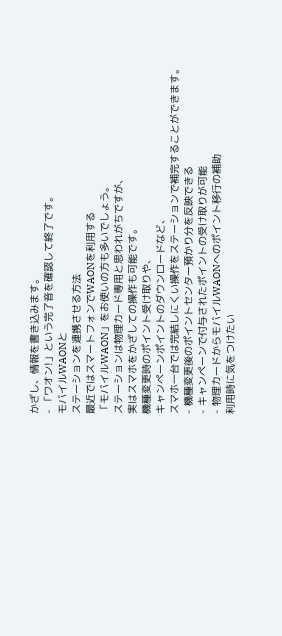かざし、情報を書き込みます。
- 「ワオン!」という完了音を確認して終了です。
モバイルWAONと
ステーションを連携させる方法
最近ではスマートフォンでWAONを利用する
「モバイルWAON」をお使いの方も多いでしょう。
ステーションは物理カード専用と思われがちですが、
実はスマホをかざしての操作も可能です。
機種変更時のポイント受け取りや、
キャンペーンポイントのダウンロードなど、
スマホ一台では完結しにくい操作をステーションで補完することができます。
- 機種変更後のポイントセンター預かり分を反映できる
- キャンペーンで付与されたポイントの受け取りが可能
- 物理カードからモバイルWAONへのポイント移行の補助
利用時に気をつけたい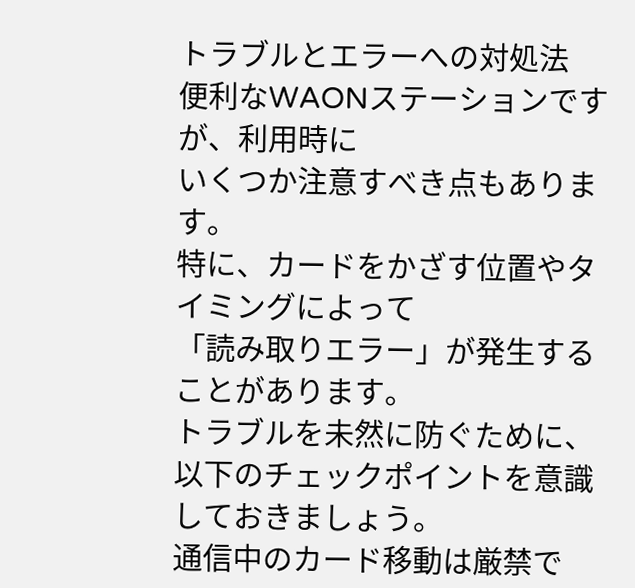トラブルとエラーへの対処法
便利なWAONステーションですが、利用時に
いくつか注意すべき点もあります。
特に、カードをかざす位置やタイミングによって
「読み取りエラー」が発生することがあります。
トラブルを未然に防ぐために、
以下のチェックポイントを意識しておきましょう。
通信中のカード移動は厳禁で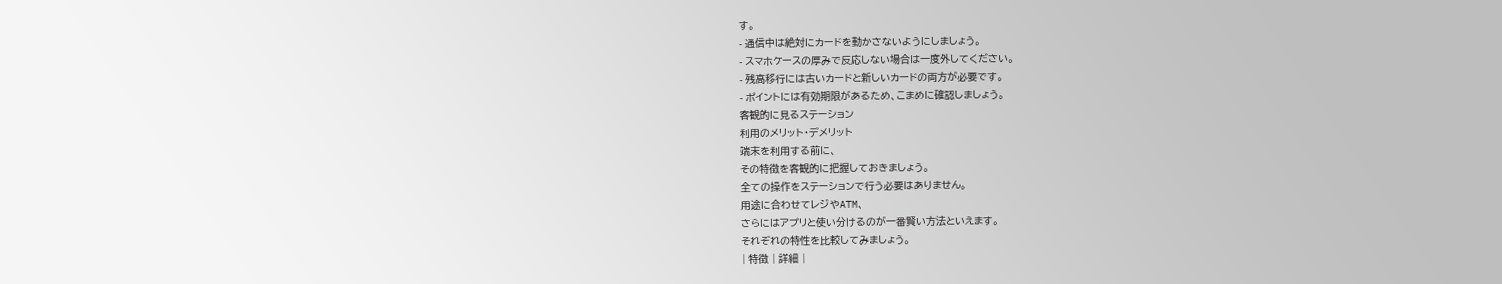す。
- 通信中は絶対にカードを動かさないようにしましょう。
- スマホケースの厚みで反応しない場合は一度外してください。
- 残高移行には古いカードと新しいカードの両方が必要です。
- ポイントには有効期限があるため、こまめに確認しましょう。
客観的に見るステーション
利用のメリット・デメリット
端末を利用する前に、
その特徴を客観的に把握しておきましょう。
全ての操作をステーションで行う必要はありません。
用途に合わせてレジやATM、
さらにはアプリと使い分けるのが一番賢い方法といえます。
それぞれの特性を比較してみましょう。
| 特徴 | 詳細 |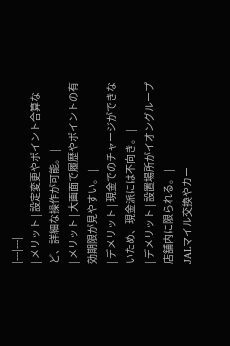|---|---|
| メリット | 設定変更やポイント合算など、詳細な操作が可能。 |
| メリット | 大画面で履歴やポイントの有効期限が見やすい。 |
| デメリット | 現金でのチャージができないため、現金派には不向き。 |
| デメリット | 設置場所がイオングループ店舗内に限られる。 |
JALマイル交換やカー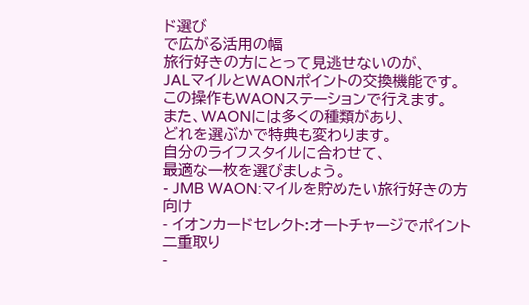ド選び
で広がる活用の幅
旅行好きの方にとって見逃せないのが、
JALマイルとWAONポイントの交換機能です。
この操作もWAONステーションで行えます。
また、WAONには多くの種類があり、
どれを選ぶかで特典も変わります。
自分のライフスタイルに合わせて、
最適な一枚を選びましょう。
- JMB WAON:マイルを貯めたい旅行好きの方向け
- イオンカードセレクト:オートチャージでポイント二重取り
-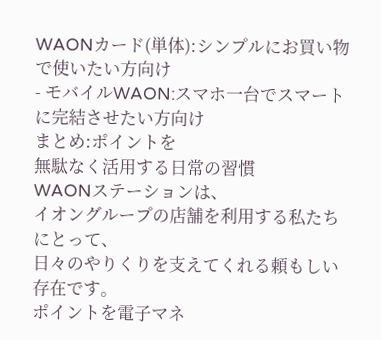WAONカード(単体):シンプルにお買い物で使いたい方向け
- モバイルWAON:スマホ一台でスマートに完結させたい方向け
まとめ:ポイントを
無駄なく活用する日常の習慣
WAONステーションは、
イオングループの店舗を利用する私たちにとって、
日々のやりくりを支えてくれる頼もしい存在です。
ポイントを電子マネ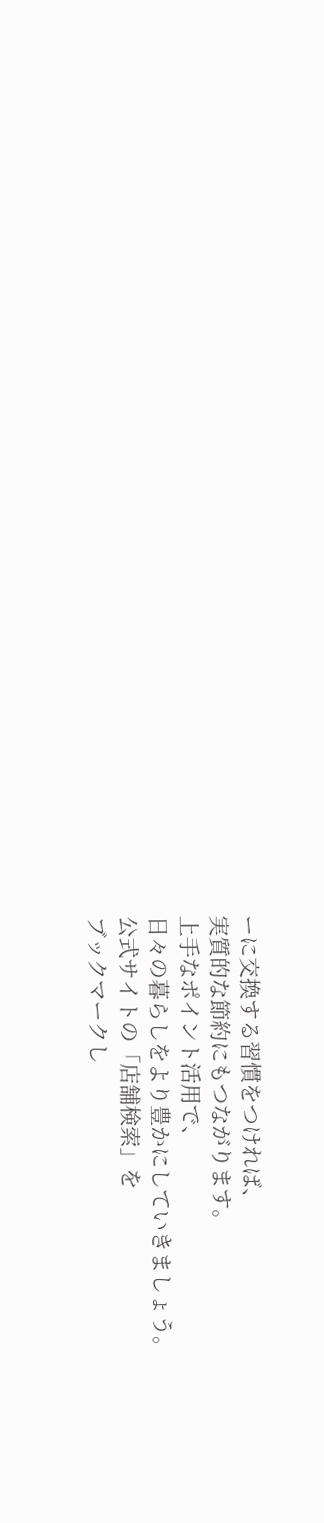ーに交換する習慣をつければ、
実質的な節約にもつながります。
上手なポイント活用で、
日々の暮らしをより豊かにしていきましょう。
公式サイトの「店舗検索」を
ブックマークし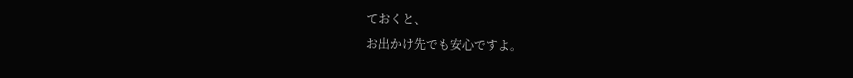ておくと、
お出かけ先でも安心ですよ。